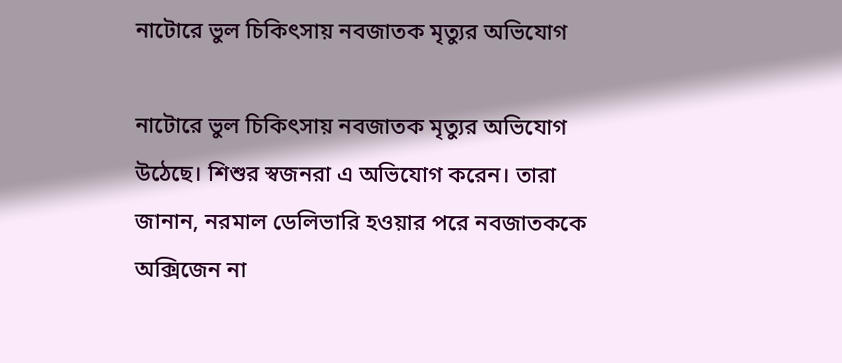নাটোরে ভুল চিকিৎসায় নবজাতক মৃত্যুর অভিযোগ

নাটোরে ভুল চিকিৎসায় নবজাতক মৃত্যুর অভিযোগ উঠেছে। শিশুর স্বজনরা এ অভিযোগ করেন। তারা জানান, নরমাল ডেলিভারি হওয়ার পরে নবজাতককে অক্সিজেন না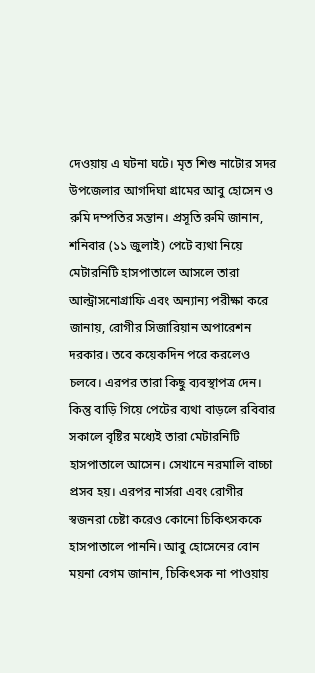দেওয়ায় এ ঘটনা ঘটে। মৃত শিশু নাটোর সদর উপজেলার আগদিঘা গ্রামের আবু হোসেন ও রুমি দম্পতির সন্তান। প্রসূতি রুমি জানান, শনিবার (১১ জুলাই) পেটে ব্যথা নিয়ে মেটারনিটি হাসপাতালে আসলে তারা আল্ট্রাসনোগ্রাফি এবং অন্যান্য পরীক্ষা করে জানায়, রোগীর সিজারিয়ান অপারেশন দরকার। তবে কয়েকদিন পরে করলেও চলবে। এরপর তারা কিছু ব্যবস্থাপত্র দেন। কিন্তু বাড়ি গিয়ে পেটের ব্যথা বাড়লে রবিবার সকালে বৃষ্টির মধ্যেই তারা মেটারনিটি হাসপাতালে আসেন। সেখানে নরমালি বাচ্চা প্রসব হয়। এরপর নার্সরা এবং রোগীর স্বজনরা চেষ্টা করেও কোনো চিকিৎসককে হাসপাতালে পাননি। আবু হোসেনের বোন ময়না বেগম জানান, চিকিৎসক না পাওয়ায়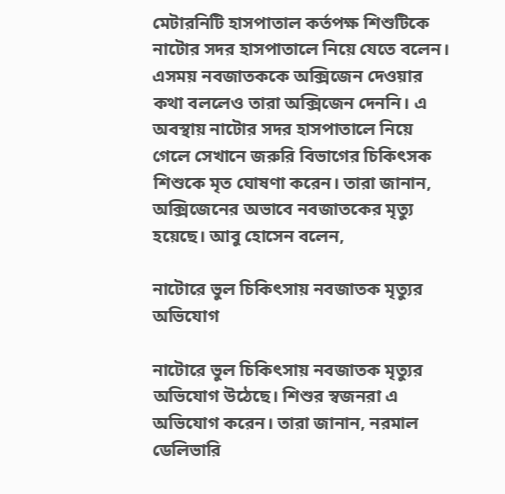মেটারনিটি হাসপাতাল কর্তপক্ষ শিশুটিকে নাটোর সদর হাসপাতালে নিয়ে যেতে বলেন। এসময় নবজাতককে অক্সিজেন দেওয়ার কথা বললেও তারা অক্সিজেন দেননি। এ অবস্থায় নাটোর সদর হাসপাতালে নিয়ে গেলে সেখানে জরুরি বিভাগের চিকিৎসক শিশুকে মৃত ঘোষণা করেন। তারা জানান, অক্সিজেনের অভাবে নবজাতকের মৃত্যু হয়েছে। আবু হোসেন বলেন,

নাটোরে ভুল চিকিৎসায় নবজাতক মৃত্যুর অভিযোগ

নাটোরে ভুল চিকিৎসায় নবজাতক মৃত্যুর অভিযোগ উঠেছে। শিশুর স্বজনরা এ অভিযোগ করেন। তারা জানান, নরমাল ডেলিভারি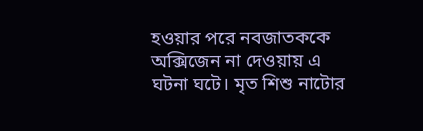হওয়ার পরে নবজাতককে অক্সিজেন না দেওয়ায় এ ঘটনা ঘটে। মৃত শিশু নাটোর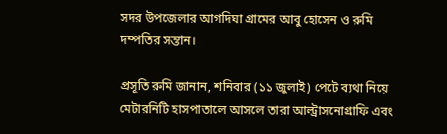সদর উপজেলার আগদিঘা গ্রামের আবু হোসেন ও রুমি দম্পতির সন্তান।

প্রসূতি রুমি জানান, শনিবার (১১ জুলাই) পেটে ব্যথা নিয়ে মেটারনিটি হাসপাতালে আসলে তারা আল্ট্রাসনোগ্রাফি এবং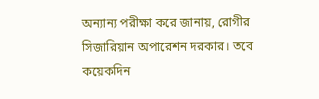অন্যান্য পরীক্ষা করে জানায়, রোগীর সিজারিয়ান অপারেশন দরকার। তবে কয়েকদিন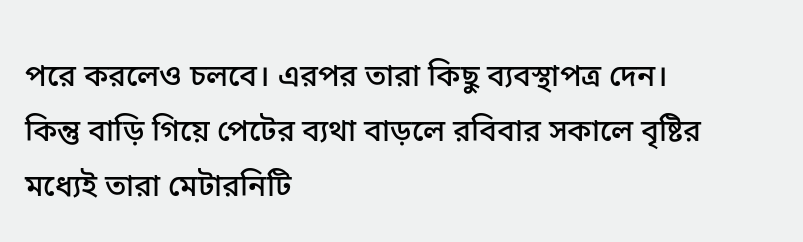পরে করলেও চলবে। এরপর তারা কিছু ব্যবস্থাপত্র দেন। কিন্তু বাড়ি গিয়ে পেটের ব্যথা বাড়লে রবিবার সকালে বৃষ্টির মধ্যেই তারা মেটারনিটি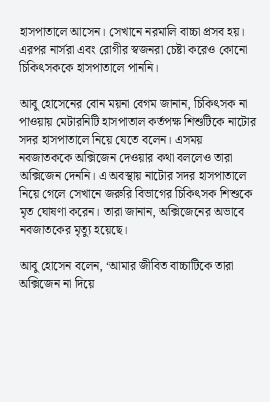হাসপাতালে আসেন। সেখানে নরমালি বাচ্চা প্রসব হয়। এরপর নার্সরা এবং রোগীর স্বজনরা চেষ্টা করেও কোনো চিকিৎসককে হাসপাতালে পাননি।

আবু হোসেনের বোন ময়না বেগম জানান, চিকিৎসক না পাওয়ায় মেটারনিটি হাসপাতাল কর্তপক্ষ শিশুটিকে নাটোর সদর হাসপাতালে নিয়ে যেতে বলেন। এসময় নবজাতককে অক্সিজেন দেওয়ার কথা বললেও তারা অক্সিজেন দেননি। এ অবস্থায় নাটোর সদর হাসপাতালে নিয়ে গেলে সেখানে জরুরি বিভাগের চিকিৎসক শিশুকে মৃত ঘোষণা করেন। তারা জানান, অক্সিজেনের অভাবে নবজাতকের মৃত্যু হয়েছে।

আবু হোসেন বলেন, ‘আমার জীবিত বাচ্চাটিকে তারা অক্সিজেন না দিয়ে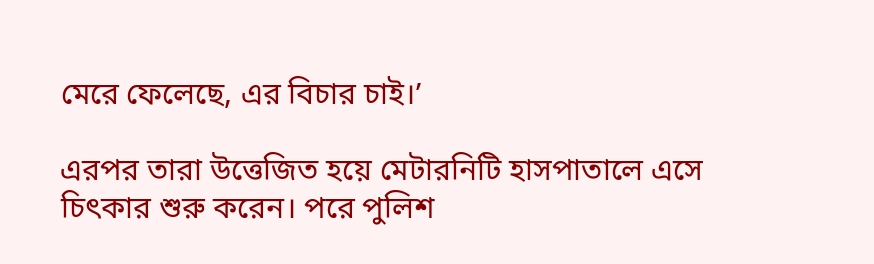মেরে ফেলেছে, এর বিচার চাই।’

এরপর তারা উত্তেজিত হয়ে মেটারনিটি হাসপাতালে এসে চিৎকার শুরু করেন। পরে পুলিশ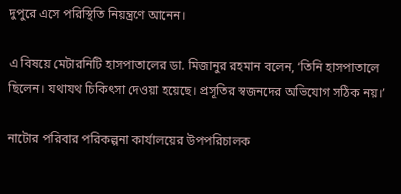দুপুরে এসে পরিস্থিতি নিয়ন্ত্রণে আনেন।

এ বিষয়ে মেটারনিটি হাসপাতালের ডা. মিজানুর রহমান বলেন, ‘তিনি হাসপাতালে ছিলেন। যথাযথ চিকিৎসা দেওয়া হয়েছে। প্রসূতির স্বজনদের অভিযোগ সঠিক নয়।’

নাটোর পরিবার পরিকল্পনা কার্যালয়ের উপপরিচালক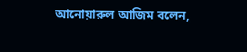আনোয়ারুল আজিম বলেন,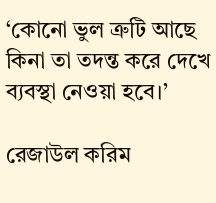‘কোনো ভুল ত্রুটি আছে কিনা তা তদন্ত করে দেখে ব্যবস্থা নেওয়া হবে।’

রেজাউল করিম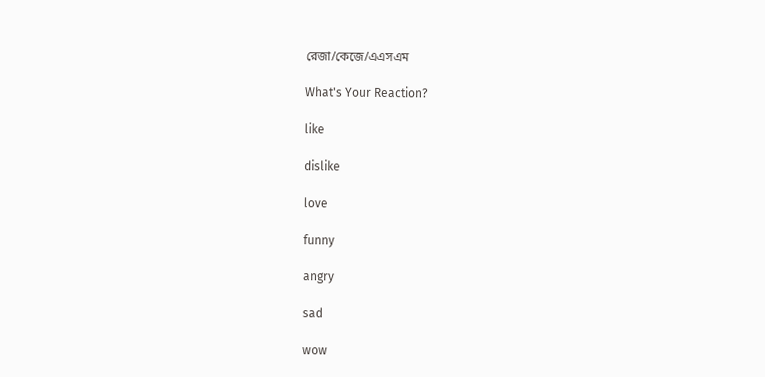রেজা/কেজে/এএসএম

What's Your Reaction?

like

dislike

love

funny

angry

sad

wow